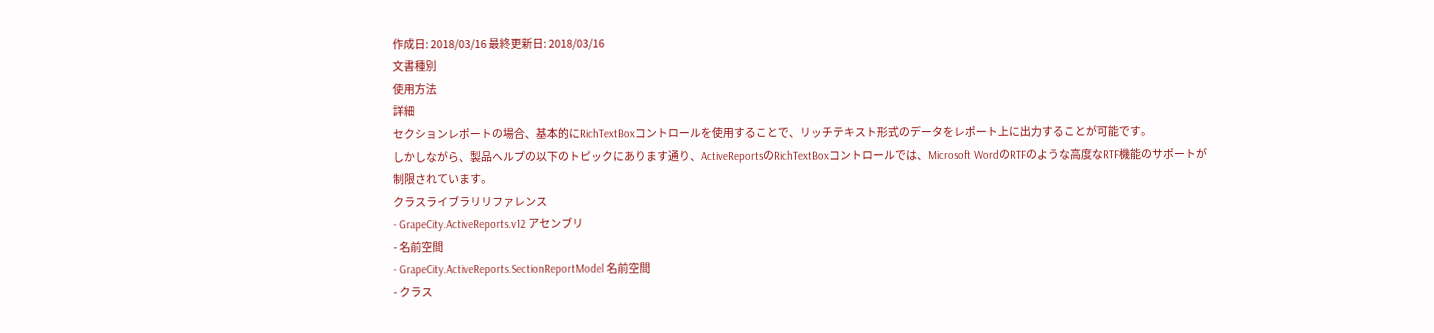作成日: 2018/03/16 最終更新日: 2018/03/16
文書種別
使用方法
詳細
セクションレポートの場合、基本的にRichTextBoxコントロールを使用することで、リッチテキスト形式のデータをレポート上に出力することが可能です。
しかしながら、製品ヘルプの以下のトピックにあります通り、ActiveReportsのRichTextBoxコントロールでは、Microsoft WordのRTFのような高度なRTF機能のサポートが制限されています。
クラスライブラリリファレンス
- GrapeCity.ActiveReports.v12 アセンブリ
- 名前空間
- GrapeCity.ActiveReports.SectionReportModel 名前空間
- クラス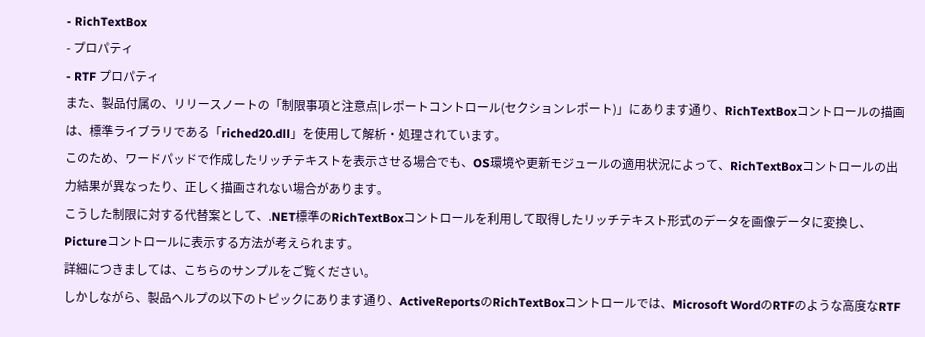- RichTextBox
- プロパティ
- RTF プロパティ
また、製品付属の、リリースノートの「制限事項と注意点|レポートコントロール(セクションレポート)」にあります通り、RichTextBoxコントロールの描画は、標準ライブラリである「riched20.dll」を使用して解析・処理されています。
このため、ワードパッドで作成したリッチテキストを表示させる場合でも、OS環境や更新モジュールの適用状況によって、RichTextBoxコントロールの出力結果が異なったり、正しく描画されない場合があります。
こうした制限に対する代替案として、.NET標準のRichTextBoxコントロールを利用して取得したリッチテキスト形式のデータを画像データに変換し、Pictureコントロールに表示する方法が考えられます。
詳細につきましては、こちらのサンプルをご覧ください。
しかしながら、製品ヘルプの以下のトピックにあります通り、ActiveReportsのRichTextBoxコントロールでは、Microsoft WordのRTFのような高度なRTF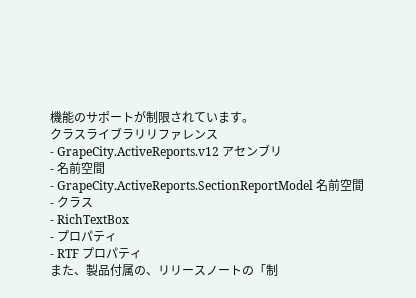機能のサポートが制限されています。
クラスライブラリリファレンス
- GrapeCity.ActiveReports.v12 アセンブリ
- 名前空間
- GrapeCity.ActiveReports.SectionReportModel 名前空間
- クラス
- RichTextBox
- プロパティ
- RTF プロパティ
また、製品付属の、リリースノートの「制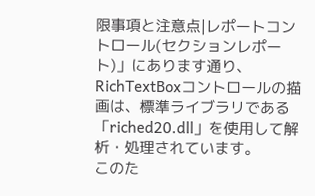限事項と注意点|レポートコントロール(セクションレポート)」にあります通り、RichTextBoxコントロールの描画は、標準ライブラリである「riched20.dll」を使用して解析・処理されています。
このた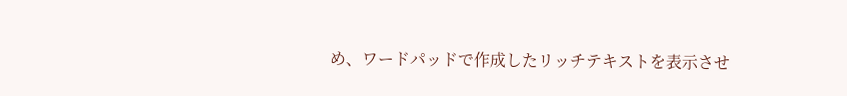め、ワードパッドで作成したリッチテキストを表示させ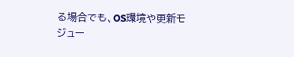る場合でも、OS環境や更新モジュー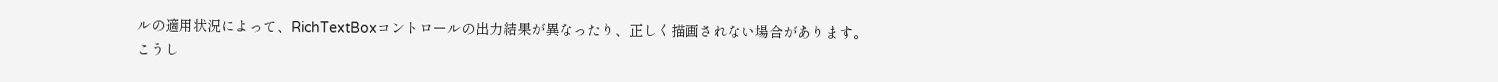ルの適用状況によって、RichTextBoxコントロールの出力結果が異なったり、正しく描画されない場合があります。
こうし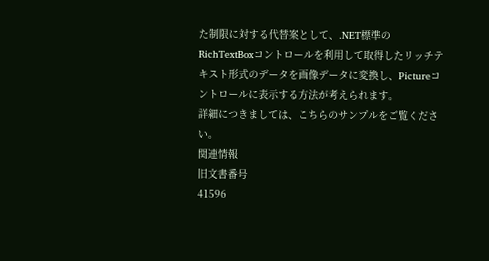た制限に対する代替案として、.NET標準のRichTextBoxコントロールを利用して取得したリッチテキスト形式のデータを画像データに変換し、Pictureコントロールに表示する方法が考えられます。
詳細につきましては、こちらのサンプルをご覧ください。
関連情報
旧文書番号
41596